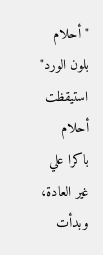"أحلام بلون الورد"
استيقظت
أحلام باكرا علي غير العادة، وبدأت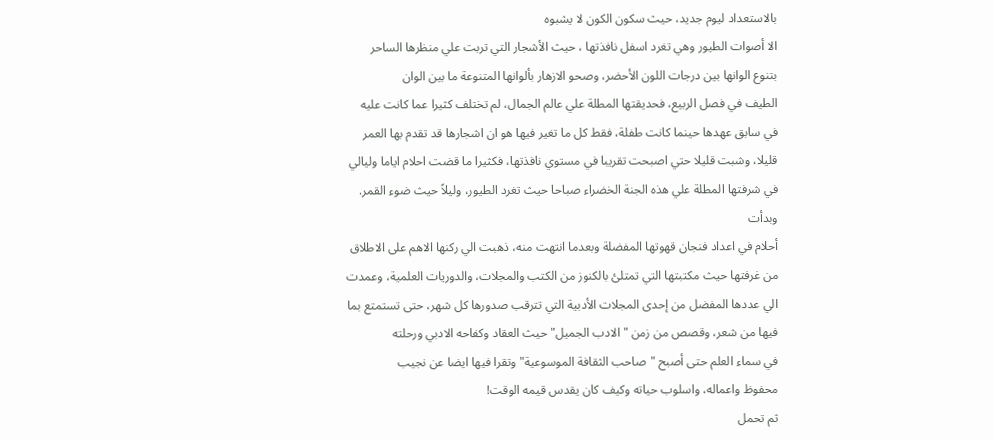بالاستعداد ليوم جديد، حيث سكون الكون لا يشبوه
الا أصوات الطيور وهي تغرد اسفل نافذتها ، حيث الأشجار التي تربت علي منظرها الساحر
بتنوع الوانها بين درجات اللون الأحضر، وصحو الازهار بألوانها المتنوعة ما بين الوان
الطيف في فصل الربيع، فحديقتها المطلة علي عالم الجمال، لم تختلف كثيرا عما كانت عليه
في سابق عهدها حينما كانت طفلة، فقط كل ما تغير فيها هو ان اشجارها قد تقدم بها العمر
قليلا، وشبت قليلا حتي اصبحت تقريبا في مستوي نافذتها، فكثيرا ما قضت احلام اياما وليالي
في شرفتها المطلة علي هذه الجنة الخضراء صباحا حيث تغرد الطيور، وليلاً حيث ضوء القمر.
وبدأت
أحلام في اعداد فنجان قهوتها المفضلة وبعدما انتهت منه، ذهبت الي ركنها الاهم على الاطلاق
من غرفتها حيث مكتبتها التي تمتلئ بالكنوز من الكتب والمجلات، والدوريات العلمية، وعمدت
الي عددها المفضل من إحدى المجلات الأدبية التي تترقب صدورها كل شهر، حتى تستمتع بما
فيها من شعر، وقصص من زمن "الادب الجميل" حيث العقاد وكفاحه الادبي ورحلته
في سماء العلم حتى أصبح "صاحب الثقافة الموسوعية" وتقرا فيها ايضا عن نجيب
محفوظ واعماله، واسلوب حياته وكيف كان يقدس قيمه الوقت!
ثم تحمل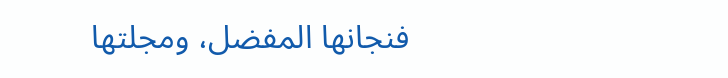فنجانها المفضل، ومجلتها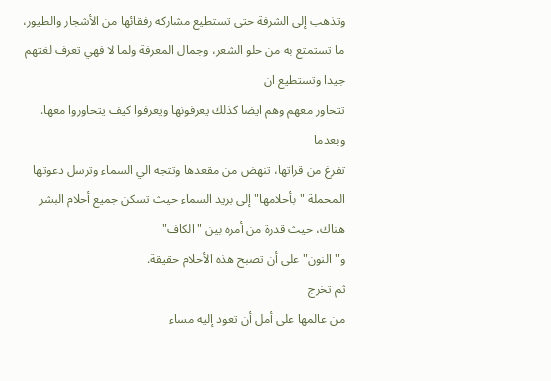وتذهب إلى الشرفة حتى تستطيع مشاركه رفقائها من الأشجار والطيور،
ما تستمتع به من حلو الشعر، وجمال المعرفة ولما لا فهي تعرف لغتهم جيدا وتستطيع ان
تتحاور معهم وهم ايضا كذلك يعرفونها ويعرفوا كيف يتحاوروا معها.
وبعدما
تفرغ من قراتها، تنهض من مقعدها وتتجه الي السماء وترسل دعوتها المحملة "بأحلامها" إلى بريد السماء حيث تسكن جميع أحلام البشر هناك، حيث قدرة من أمره بين "الكاف"
و"النون" على أن تصبح هذه الأحلام حقيقة.
ثم تخرج
من عالمها على أمل أن تعود إليه مساء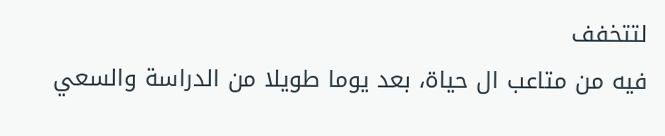لتتخفف
فيه من متاعب ال حياة، بعد يوما طويلا من الدراسة والسعي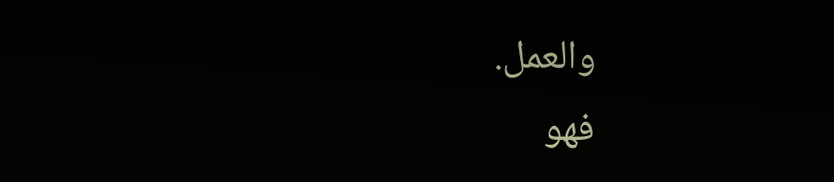والعمل.
فهو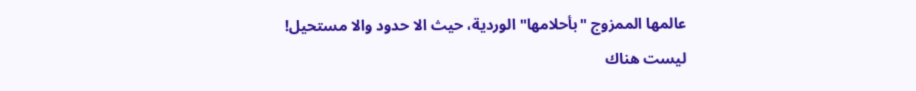عالمها الممزوج "بأحلامها" الوردية، حيث الا حدود والا مستحيل!
ليست هناك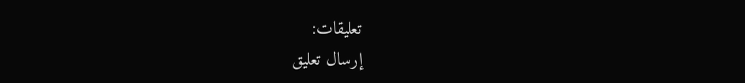تعليقات:
إرسال تعليق